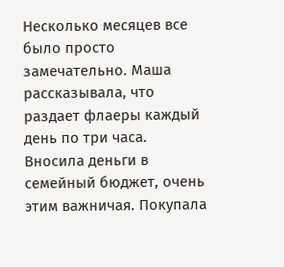Несколько месяцев все было просто замечательно. Маша рассказывала, что раздает флаеры каждый день по три часа. Вносила деньги в семейный бюджет, очень этим важничая. Покупала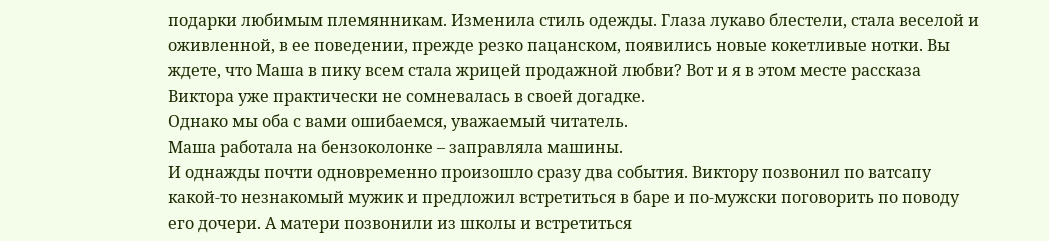подарки любимым племянникам. Изменила стиль одежды. Глаза лукаво блестели, стала веселой и оживленной, в ее поведении, прежде резко пацанском, появились новые кокетливые нотки. Вы ждете, что Маша в пику всем стала жрицей продажной любви? Вот и я в этом месте рассказа Виктора уже практически не сомневалась в своей догадке.
Однако мы оба с вами ошибаемся, уважаемый читатель.
Маша работала на бензоколонке – заправляла машины.
И однажды почти одновременно произошло сразу два события. Виктору позвонил по ватсапу какой-то незнакомый мужик и предложил встретиться в баре и по-мужски поговорить по поводу его дочери. А матери позвонили из школы и встретиться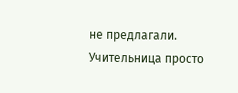не предлагали. Учительница просто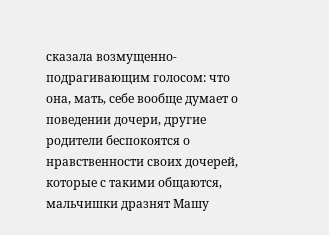сказала возмущенно-подрагивающим голосом: что она, мать, себе вообще думает о поведении дочери, другие родители беспокоятся о нравственности своих дочерей, которые с такими общаются, мальчишки дразнят Машу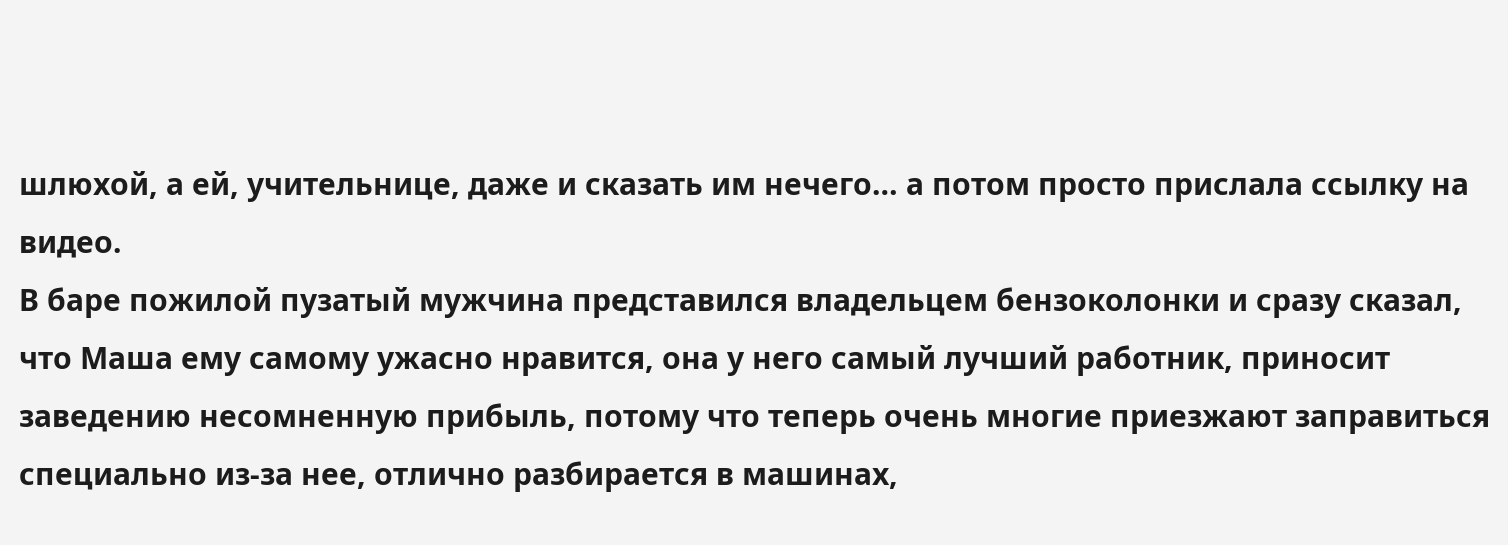шлюхой, а ей, учительнице, даже и сказать им нечего… а потом просто прислала ссылку на видео.
В баре пожилой пузатый мужчина представился владельцем бензоколонки и сразу сказал, что Маша ему самому ужасно нравится, она у него самый лучший работник, приносит заведению несомненную прибыль, потому что теперь очень многие приезжают заправиться специально из-за нее, отлично разбирается в машинах,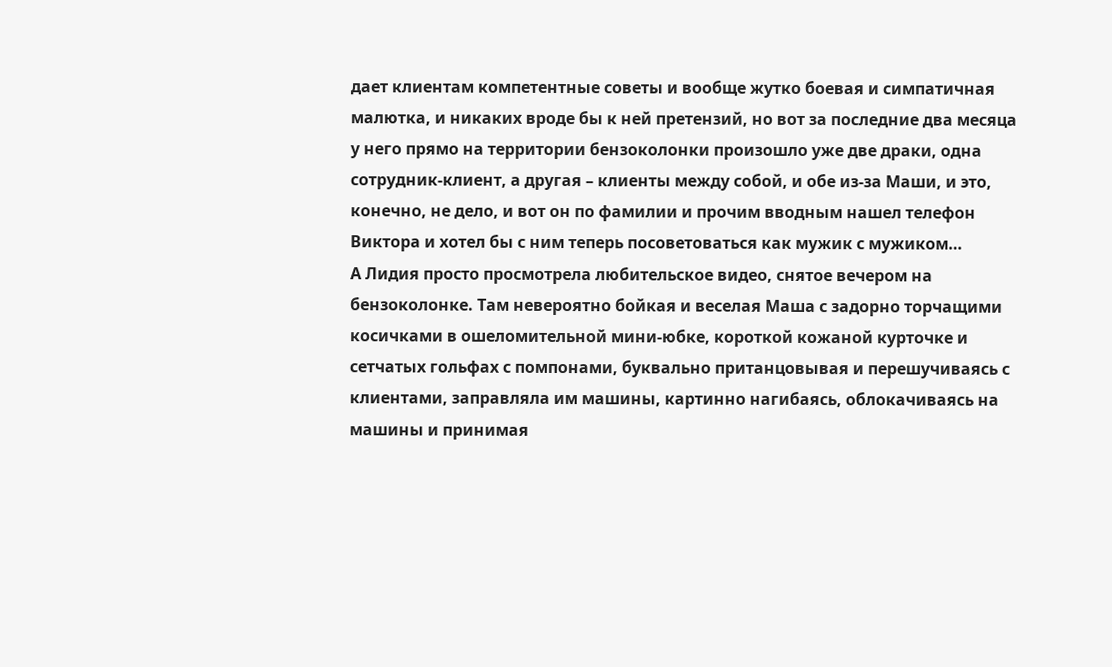дает клиентам компетентные советы и вообще жутко боевая и симпатичная малютка, и никаких вроде бы к ней претензий, но вот за последние два месяца у него прямо на территории бензоколонки произошло уже две драки, одна сотрудник-клиент, а другая – клиенты между собой, и обе из-за Маши, и это, конечно, не дело, и вот он по фамилии и прочим вводным нашел телефон Виктора и хотел бы с ним теперь посоветоваться как мужик с мужиком…
А Лидия просто просмотрела любительское видео, снятое вечером на бензоколонке. Там невероятно бойкая и веселая Маша с задорно торчащими косичками в ошеломительной мини-юбке, короткой кожаной курточке и сетчатых гольфах с помпонами, буквально пританцовывая и перешучиваясь с клиентами, заправляла им машины, картинно нагибаясь, облокачиваясь на машины и принимая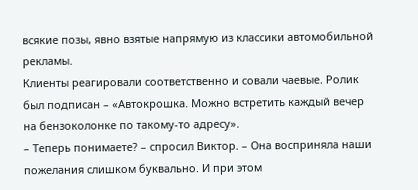всякие позы, явно взятые напрямую из классики автомобильной рекламы.
Клиенты реагировали соответственно и совали чаевые. Ролик был подписан – «Автокрошка. Можно встретить каждый вечер на бензоколонке по такому-то адресу».
– Теперь понимаете? – спросил Виктор. – Она восприняла наши пожелания слишком буквально. И при этом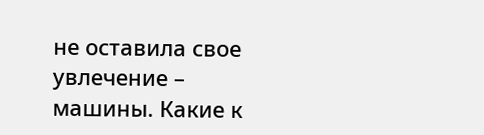не оставила свое увлечение – машины. Какие к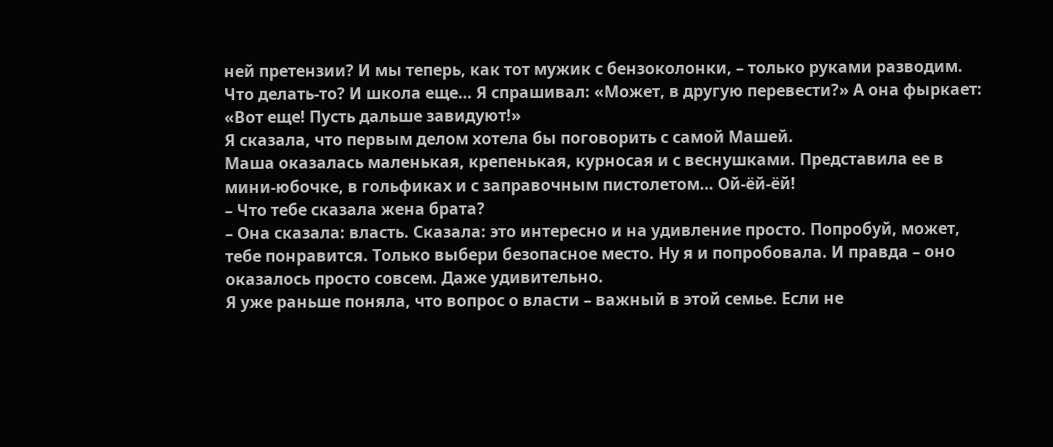ней претензии? И мы теперь, как тот мужик с бензоколонки, – только руками разводим. Что делать-то? И школа еще… Я спрашивал: «Может, в другую перевести?» А она фыркает: «Вот еще! Пусть дальше завидуют!»
Я сказала, что первым делом хотела бы поговорить с самой Машей.
Маша оказалась маленькая, крепенькая, курносая и с веснушками. Представила ее в мини-юбочке, в гольфиках и с заправочным пистолетом… Ой-ёй-ёй!
– Что тебе сказала жена брата?
– Она сказала: власть. Сказала: это интересно и на удивление просто. Попробуй, может, тебе понравится. Только выбери безопасное место. Ну я и попробовала. И правда – оно оказалось просто совсем. Даже удивительно.
Я уже раньше поняла, что вопрос о власти – важный в этой семье. Если не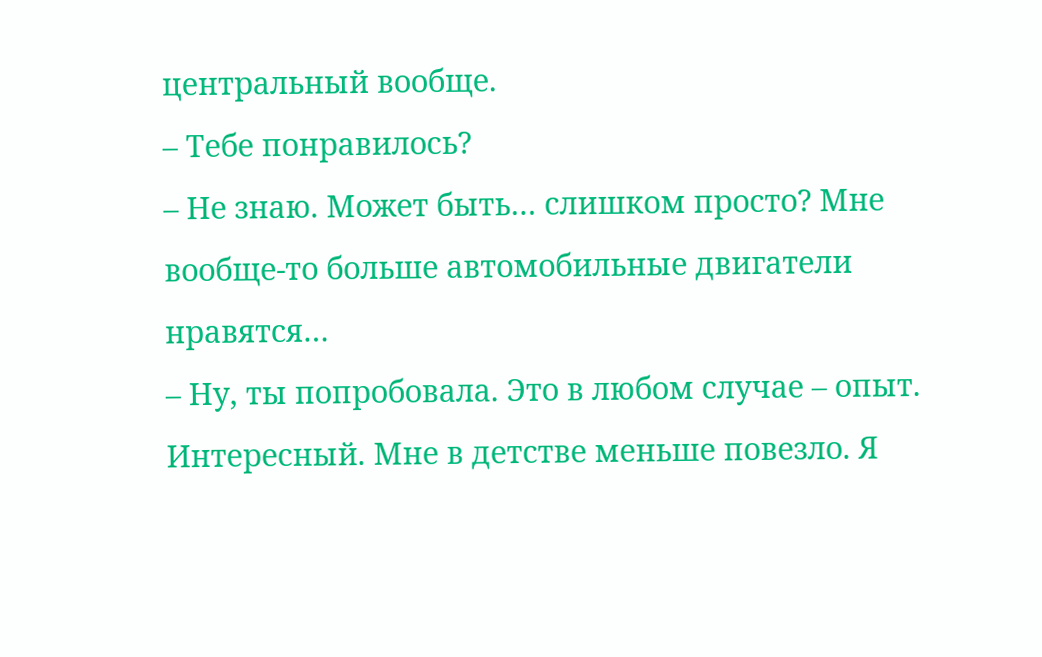центральный вообще.
– Тебе понравилось?
– Не знаю. Может быть… слишком просто? Мне вообще-то больше автомобильные двигатели нравятся…
– Ну, ты попробовала. Это в любом случае – опыт. Интересный. Мне в детстве меньше повезло. Я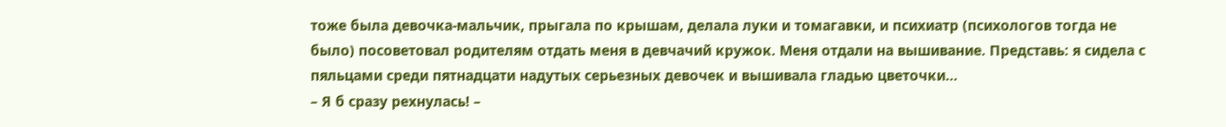тоже была девочка-мальчик, прыгала по крышам, делала луки и томагавки, и психиатр (психологов тогда не было) посоветовал родителям отдать меня в девчачий кружок. Меня отдали на вышивание. Представь: я сидела с пяльцами среди пятнадцати надутых серьезных девочек и вышивала гладью цветочки…
– Я б сразу рехнулась! –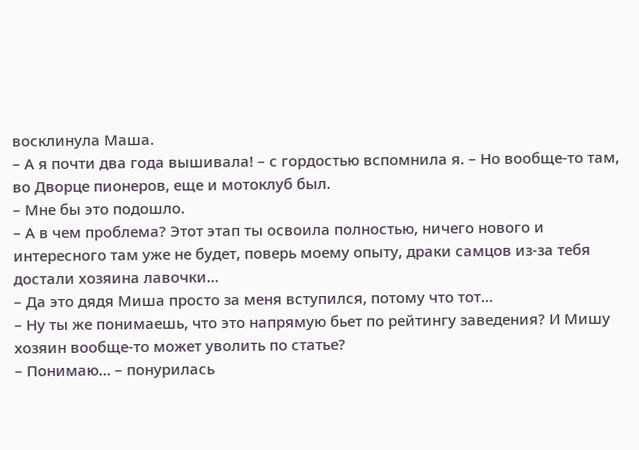восклинула Маша.
– А я почти два года вышивала! – с гордостью вспомнила я. – Но вообще-то там, во Дворце пионеров, еще и мотоклуб был.
– Мне бы это подошло.
– А в чем проблема? Этот этап ты освоила полностью, ничего нового и интересного там уже не будет, поверь моему опыту, драки самцов из-за тебя достали хозяина лавочки…
– Да это дядя Миша просто за меня вступился, потому что тот…
– Ну ты же понимаешь, что это напрямую бьет по рейтингу заведения? И Мишу хозяин вообще-то может уволить по статье?
– Понимаю… – понурилась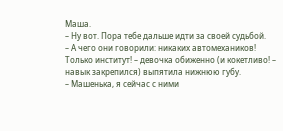Маша.
– Ну вот. Пора тебе дальше идти за своей судьбой.
– А чего они говорили: никаких автомехаников! Только институт! – девочка обиженно (и кокетливо! – навык закрепился) выпятила нижнюю губу.
– Машенька, я сейчас с ними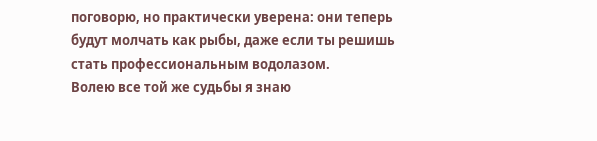поговорю, но практически уверена: они теперь будут молчать как рыбы, даже если ты решишь стать профессиональным водолазом.
Волею все той же судьбы я знаю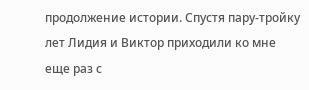продолжение истории. Спустя пару-тройку лет Лидия и Виктор приходили ко мне еще раз с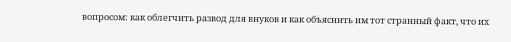вопросом: как облегчить развод для внуков и как объяснить им тот странный факт, что их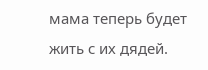мама теперь будет жить с их дядей.